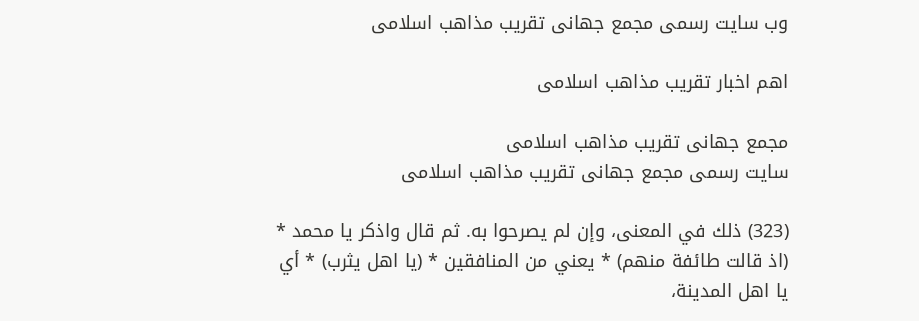وب سایت رسمی مجمع جهانى تقريب مذاهب اسلامى

اهم اخبار تقریب مذاهب اسلامی

مجمع جهانى تقريب مذاهب اسلامى
سایت رسمی مجمع جهانى تقريب مذاهب اسلامى

(323) ذلك في المعنى، وإن لم يصرحوا به. ثم قال واذكر يا محمد * (اذ قالت طائفة منهم) * يعني من المنافقين * (يا اهل يثرب) * أي يا اهل المدينة،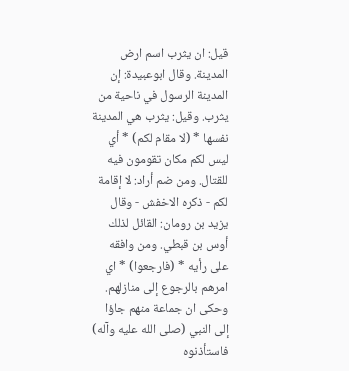قيل: ان يثرب اسم ارض المدينة. وقال ابوعبيدة: إن المدينة الرسول في ناحية من يثرب. وقيل: يثرب هي المدينة نفسها * (لا مقام لكم) * أي ليس لكم مكان تقومون فيه للقتال. ومن ضم أراد: لا إقامة لكم - ذكره الاخفش - وقال يزيد بن رومان: القائل لذلك أوس بن قبطي. ومن وافقه على رأيه * (فارجعوا) * اي امرهم بالرجوع إلى منازلهم. وحكى ان جماعة منهم جاؤا إلى النبي (صلى الله عليه وآله) فاستأذنوه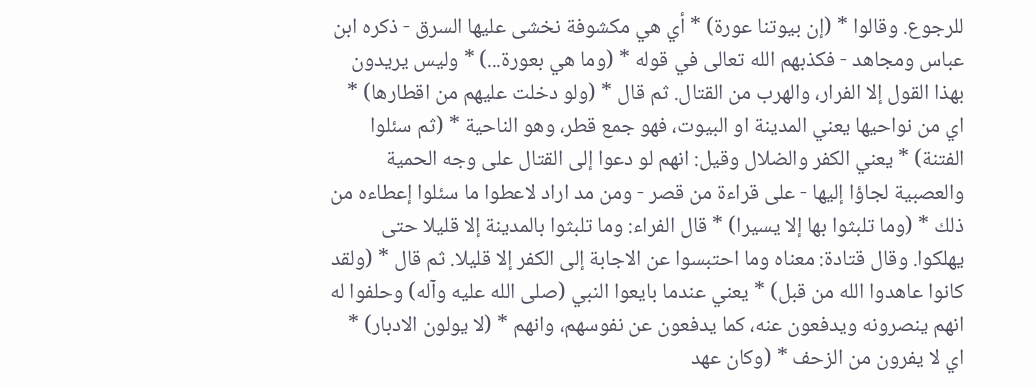للرجوع. وقالوا * (إن بيوتنا عورة) * أي هي مكشوفة نخشى عليها السرق - ذكره ابن عباس ومجاهد - فكذبهم الله تعالى في قوله * (وما هي بعورة...) * وليس يريدون بهذا القول إلا الفرار، والهرب من القتال. ثم قال * (ولو دخلت عليهم من اقطارها) * اي من نواحيها يعني المدينة او البيوت، فهو جمع قطر، وهو الناحية * (ثم سئلوا الفتنة) * يعني الكفر والضلال وقيل: انهم لو دعوا إلى القتال على وجه الحمية والعصبية لجاؤا إليها - على قراءة من قصر - ومن مد اراد لاعطوا ما سئلوا إعطاءه من ذلك * (وما تلبثوا بها إلا يسيرا) * قال الفراء: وما تلبثوا بالمدينة إلا قليلا حتى يهلكوا. وقال قتادة: معناه وما احتبسوا عن الاجابة إلى الكفر إلا قليلا. ثم قال * (ولقد كانوا عاهدوا الله من قبل) * يعني عندما بايعوا النبي (صلى الله عليه وآله) وحلفوا له انهم ينصرونه ويدفعون عنه، كما يدفعون عن نفوسهم، وانهم * (لا يولون الادبار) * اي لا يفرون من الزحف * (وكان عهد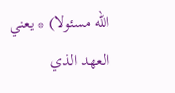الله مسئولا) * يعني العهد الذي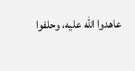عاهدوا الله عليه، وحلفوا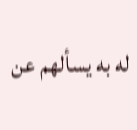له به يسألهم عن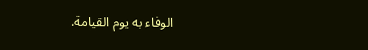الوفاء به يوم القيامة.